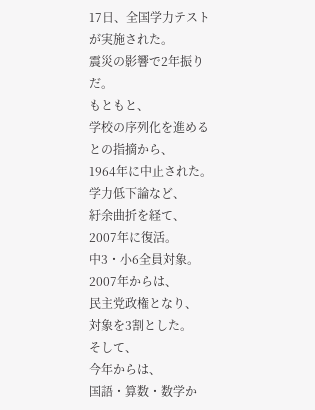17日、全国学力テストが実施された。
震災の影響で2年振りだ。
もともと、
学校の序列化を進めるとの指摘から、
1964年に中止された。
学力低下論など、
紆余曲折を経て、
2007年に復活。
中3・小6全員対象。
2007年からは、
民主党政権となり、
対象を3割とした。
そして、
今年からは、
国語・算数・数学か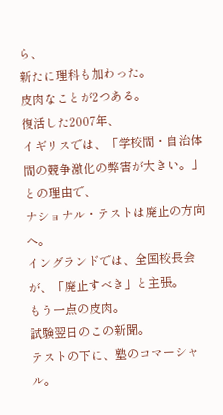ら、
新たに理科も加わった。
皮肉なことが2つある。
復活した2007年、
イギリスでは、「学校間・自治体間の競争激化の弊害が大きい。」との理由で、
ナショナル・テストは廃止の方向へ。
イングランドでは、全国校長会が、「廃止すべき」と主張。
もう一点の皮肉。
試験翌日のこの新聞。
テストの下に、塾のコマーシャル。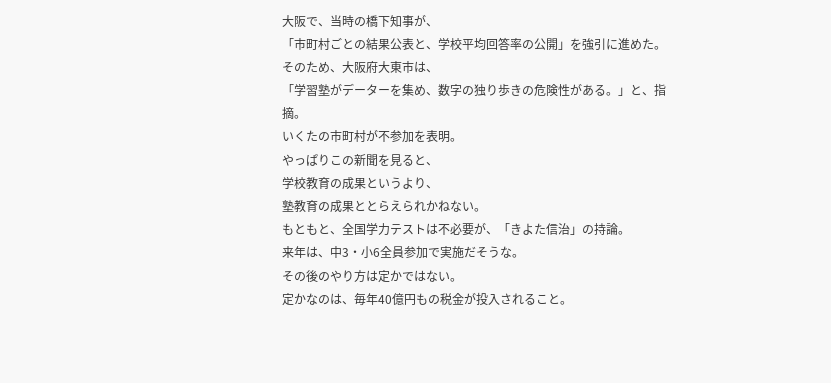大阪で、当時の橋下知事が、
「市町村ごとの結果公表と、学校平均回答率の公開」を強引に進めた。
そのため、大阪府大東市は、
「学習塾がデーターを集め、数字の独り歩きの危険性がある。」と、指摘。
いくたの市町村が不参加を表明。
やっぱりこの新聞を見ると、
学校教育の成果というより、
塾教育の成果ととらえられかねない。
もともと、全国学力テストは不必要が、「きよた信治」の持論。
来年は、中3・小6全員参加で実施だそうな。
その後のやり方は定かではない。
定かなのは、毎年40億円もの税金が投入されること。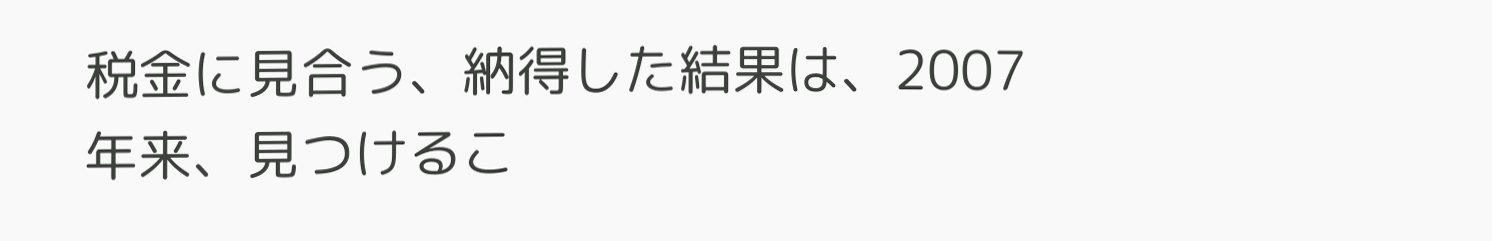税金に見合う、納得した結果は、2007年来、見つけるこ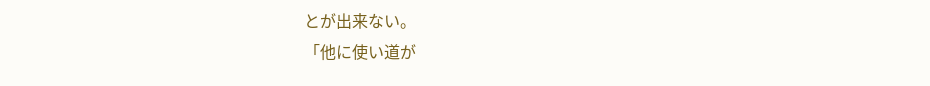とが出来ない。
「他に使い道が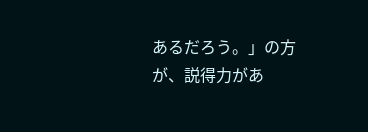あるだろう。」の方が、説得力があ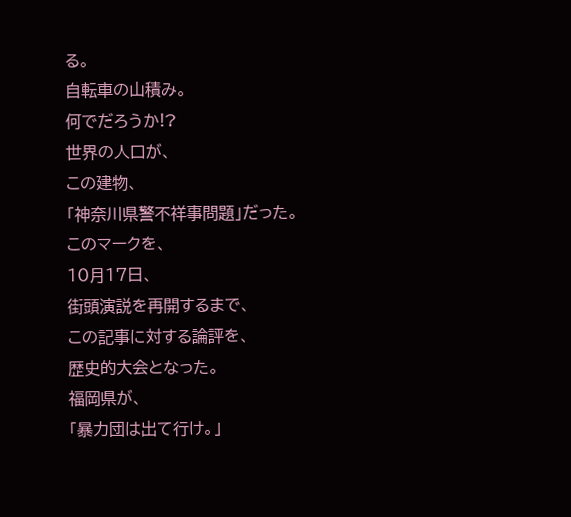る。
自転車の山積み。
何でだろうか!?
世界の人口が、
この建物、
「神奈川県警不祥事問題」だった。
このマークを、
10月17日、
街頭演説を再開するまで、
この記事に対する論評を、
歴史的大会となった。
福岡県が、
「暴力団は出て行け。」